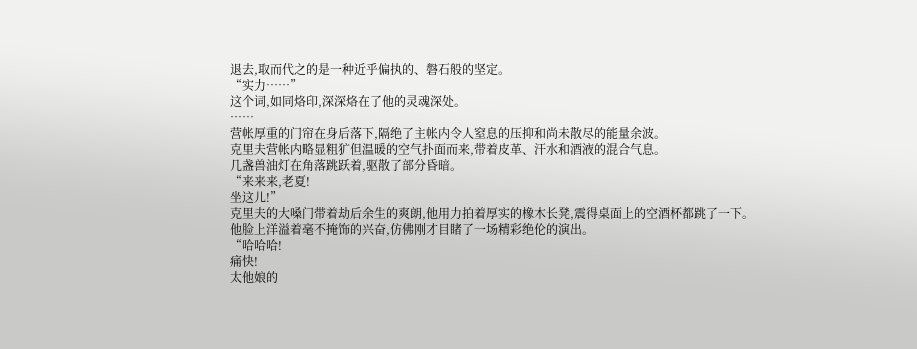退去,取而代之的是一种近乎偏执的、磐石般的坚定。
“实力……”
这个词,如同烙印,深深烙在了他的灵魂深处。
……
营帐厚重的门帘在身后落下,隔绝了主帐内令人窒息的压抑和尚未散尽的能量余波。
克里夫营帐内略显粗犷但温暖的空气扑面而来,带着皮革、汗水和酒液的混合气息。
几盏兽油灯在角落跳跃着,驱散了部分昏暗。
“来来来,老夏!
坐这儿!”
克里夫的大嗓门带着劫后余生的爽朗,他用力拍着厚实的橡木长凳,震得桌面上的空酒杯都跳了一下。
他脸上洋溢着毫不掩饰的兴奋,仿佛刚才目睹了一场精彩绝伦的演出。
“哈哈哈!
痛快!
太他娘的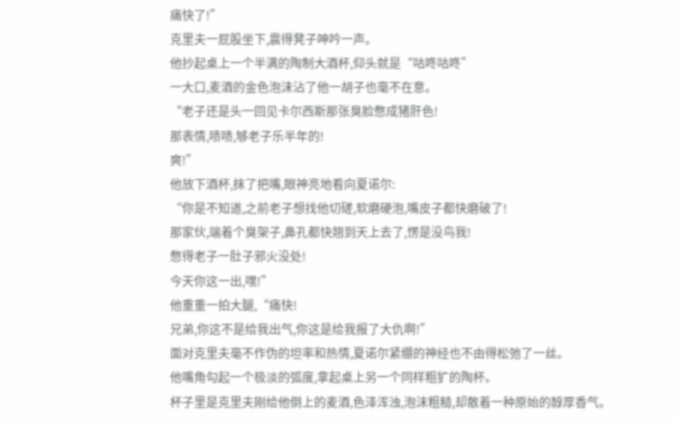痛快了!”
克里夫一屁股坐下,震得凳子呻吟一声。
他抄起桌上一个半满的陶制大酒杯,仰头就是“咕咚咕咚”
一大口,麦酒的金色泡沫沾了他一胡子也毫不在意。
“老子还是头一回见卡尔西斯那张臭脸憋成猪肝色!
那表情,啧啧,够老子乐半年的!
爽!”
他放下酒杯,抹了把嘴,眼神亮地看向夏诺尔:
“你是不知道,之前老子想找他切磋,软磨硬泡,嘴皮子都快磨破了!
那家伙,端着个臭架子,鼻孔都快翘到天上去了,愣是没鸟我!
憋得老子一肚子邪火没处!
今天你这一出,嘿!”
他重重一拍大腿,“痛快!
兄弟,你这不是给我出气,你这是给我报了大仇啊!”
面对克里夫毫不作伪的坦率和热情,夏诺尔紧绷的神经也不由得松弛了一丝。
他嘴角勾起一个极淡的弧度,拿起桌上另一个同样粗犷的陶杯。
杯子里是克里夫刚给他倒上的麦酒,色泽浑浊,泡沫粗糙,却散着一种原始的醇厚香气。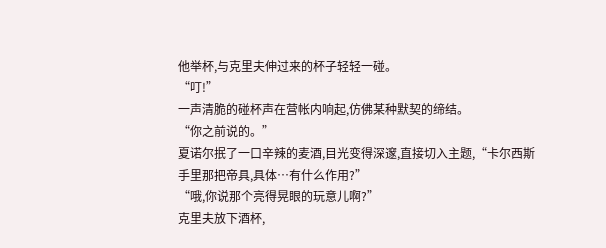他举杯,与克里夫伸过来的杯子轻轻一碰。
“叮!”
一声清脆的碰杯声在营帐内响起,仿佛某种默契的缔结。
“你之前说的。”
夏诺尔抿了一口辛辣的麦酒,目光变得深邃,直接切入主题,“卡尔西斯手里那把帝具,具体…有什么作用?”
“哦,你说那个亮得晃眼的玩意儿啊?”
克里夫放下酒杯,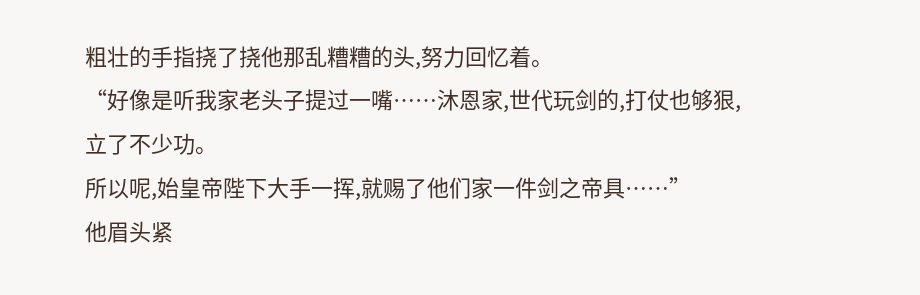粗壮的手指挠了挠他那乱糟糟的头,努力回忆着。
“好像是听我家老头子提过一嘴……沐恩家,世代玩剑的,打仗也够狠,立了不少功。
所以呢,始皇帝陛下大手一挥,就赐了他们家一件剑之帝具……”
他眉头紧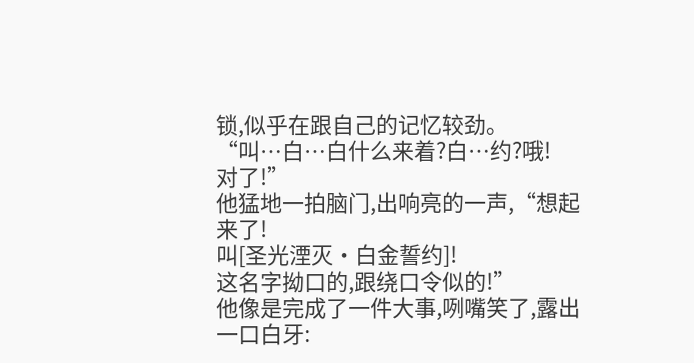锁,似乎在跟自己的记忆较劲。
“叫…白…白什么来着?白…约?哦!
对了!”
他猛地一拍脑门,出响亮的一声,“想起来了!
叫[圣光湮灭·白金誓约]!
这名字拗口的,跟绕口令似的!”
他像是完成了一件大事,咧嘴笑了,露出一口白牙: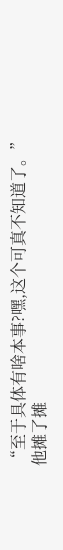“至于具体有啥本事?嘿,这个可真不知道了。”
他摊了摊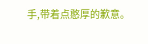手,带着点憨厚的歉意。